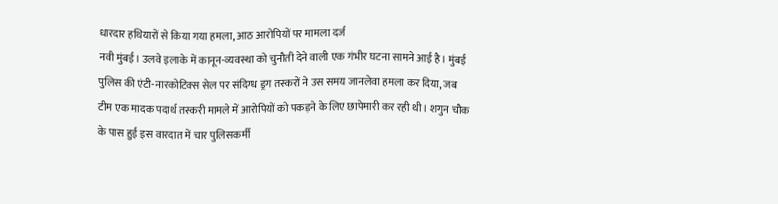धारदार हथियारों से किया गया हमला, आठ आरोपियों पर मामला दर्ज
नवी मुंबई। उलवे इलाके में कानून-व्यवस्था को चुनौती देने वाली एक गंभीर घटना सामने आई है। मुंबई पुलिस की एंटी-नारकोटिक्स सेल पर संदिग्ध ड्रग तस्करों ने उस समय जानलेवा हमला कर दिया, जब टीम एक मादक पदार्थ तस्करी मामले में आरोपियों को पकड़ने के लिए छापेमारी कर रही थी। शगुन चौक के पास हुई इस वारदात में चार पुलिसकर्मी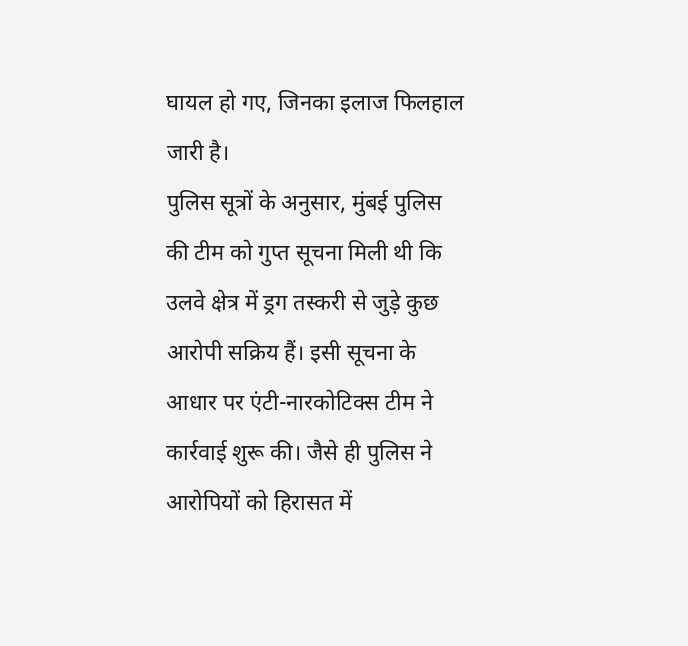घायल हो गए, जिनका इलाज फिलहाल जारी है।
पुलिस सूत्रों के अनुसार, मुंबई पुलिस की टीम को गुप्त सूचना मिली थी कि उलवे क्षेत्र में ड्रग तस्करी से जुड़े कुछ आरोपी सक्रिय हैं। इसी सूचना के आधार पर एंटी-नारकोटिक्स टीम ने कार्रवाई शुरू की। जैसे ही पुलिस ने आरोपियों को हिरासत में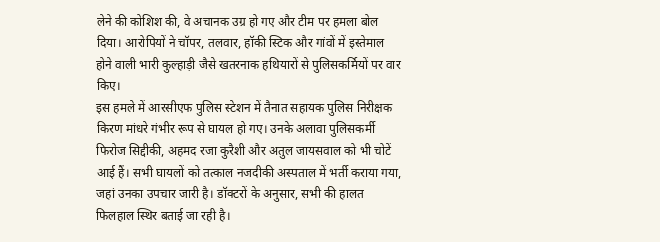लेने की कोशिश की, वे अचानक उग्र हो गए और टीम पर हमला बोल दिया। आरोपियों ने चॉपर, तलवार, हॉकी स्टिक और गांवों में इस्तेमाल होने वाली भारी कुल्हाड़ी जैसे खतरनाक हथियारों से पुलिसकर्मियों पर वार किए।
इस हमले में आरसीएफ पुलिस स्टेशन में तैनात सहायक पुलिस निरीक्षक किरण मांधरे गंभीर रूप से घायल हो गए। उनके अलावा पुलिसकर्मी फिरोज सिद्दीकी, अहमद रजा कुरैशी और अतुल जायसवाल को भी चोटें आई हैं। सभी घायलों को तत्काल नजदीकी अस्पताल में भर्ती कराया गया, जहां उनका उपचार जारी है। डॉक्टरों के अनुसार, सभी की हालत फिलहाल स्थिर बताई जा रही है।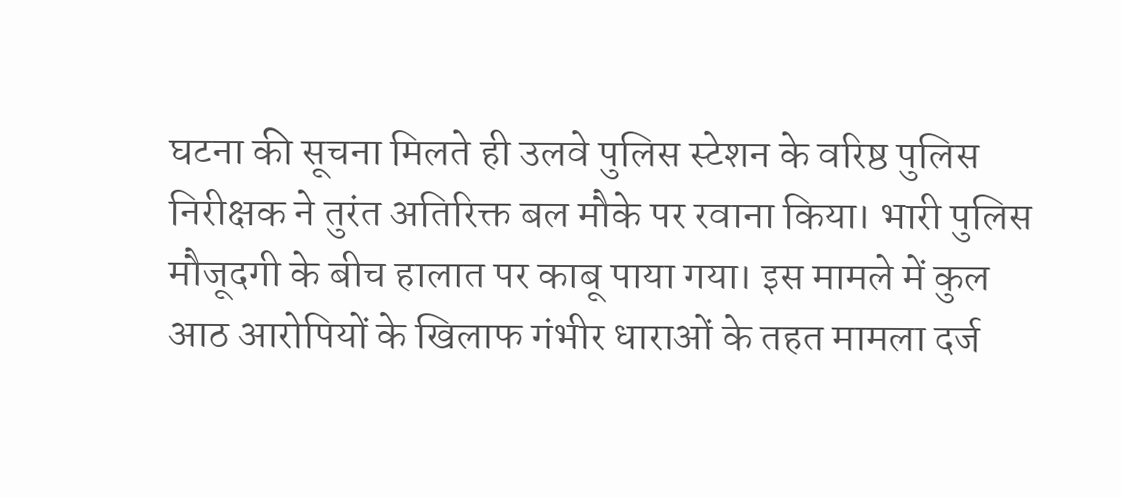घटना की सूचना मिलते ही उलवे पुलिस स्टेशन के वरिष्ठ पुलिस निरीक्षक ने तुरंत अतिरिक्त बल मौके पर रवाना किया। भारी पुलिस मौजूदगी के बीच हालात पर काबू पाया गया। इस मामले में कुल आठ आरोपियों के खिलाफ गंभीर धाराओं के तहत मामला दर्ज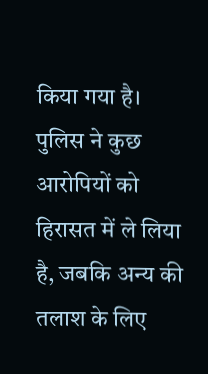किया गया है। पुलिस ने कुछ आरोपियों को हिरासत में ले लिया है, जबकि अन्य की तलाश के लिए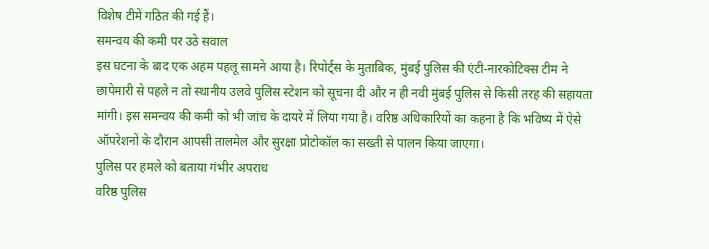विशेष टीमें गठित की गई हैं।
समन्वय की कमी पर उठे सवाल
इस घटना के बाद एक अहम पहलू सामने आया है। रिपोर्ट्स के मुताबिक, मुंबई पुलिस की एंटी-नारकोटिक्स टीम ने छापेमारी से पहले न तो स्थानीय उलवे पुलिस स्टेशन को सूचना दी और न ही नवी मुंबई पुलिस से किसी तरह की सहायता मांगी। इस समन्वय की कमी को भी जांच के दायरे में लिया गया है। वरिष्ठ अधिकारियों का कहना है कि भविष्य में ऐसे ऑपरेशनों के दौरान आपसी तालमेल और सुरक्षा प्रोटोकॉल का सख्ती से पालन किया जाएगा।
पुलिस पर हमले को बताया गंभीर अपराध
वरिष्ठ पुलिस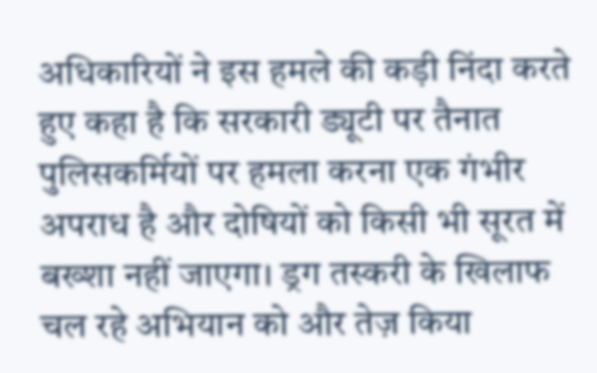अधिकारियों ने इस हमले की कड़ी निंदा करते हुए कहा है कि सरकारी ड्यूटी पर तैनात पुलिसकर्मियों पर हमला करना एक गंभीर अपराध है और दोषियों को किसी भी सूरत में बख्शा नहीं जाएगा। ड्रग तस्करी के खिलाफ चल रहे अभियान को और तेज़ किया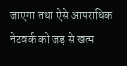जाएगा तथा ऐसे आपराधिक नेटवर्क को जड़ से खत्म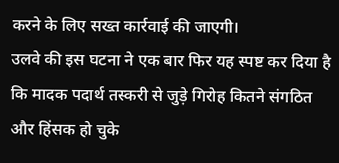करने के लिए सख्त कार्रवाई की जाएगी।
उलवे की इस घटना ने एक बार फिर यह स्पष्ट कर दिया है कि मादक पदार्थ तस्करी से जुड़े गिरोह कितने संगठित और हिंसक हो चुके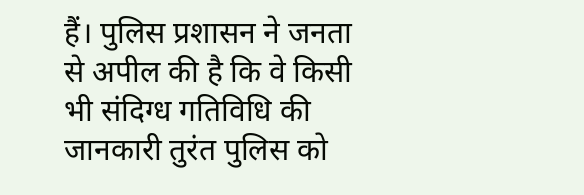हैं। पुलिस प्रशासन ने जनता से अपील की है कि वे किसी भी संदिग्ध गतिविधि की जानकारी तुरंत पुलिस को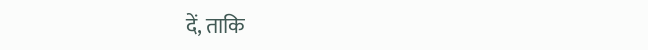दें, ताकि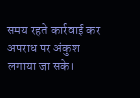समय रहते कार्रवाई कर अपराध पर अंकुश लगाया जा सके।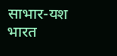साभार-यश भारत